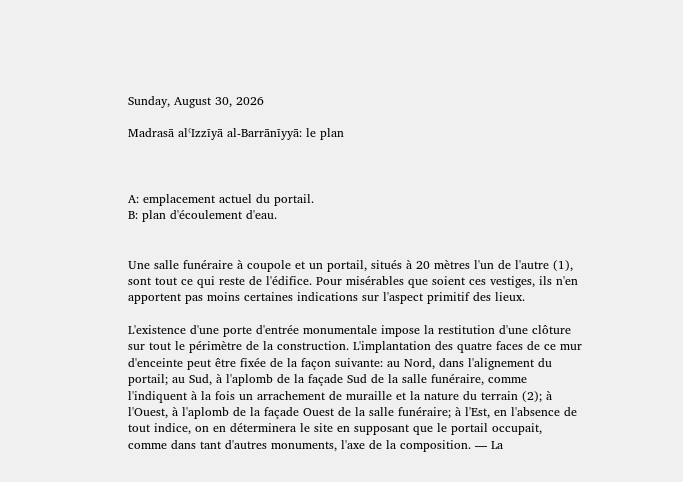Sunday, August 30, 2026

Madrasā alʿIzzīyā al-Barrānīyyā: le plan



A: emplacement actuel du portail.
B: plan d'écoulement d'eau.


Une salle funéraire à coupole et un portail, situés à 20 mètres l'un de l'autre (1), sont tout ce qui reste de l'édifice. Pour misérables que soient ces vestiges, ils n'en apportent pas moins certaines indications sur l'aspect primitif des lieux.

L'existence d'une porte d'entrée monumentale impose la restitution d'une clôture sur tout le périmètre de la construction. L'implantation des quatre faces de ce mur d'enceinte peut être fixée de la façon suivante: au Nord, dans l'alignement du portail; au Sud, à l'aplomb de la façade Sud de la salle funéraire, comme l'indiquent à la fois un arrachement de muraille et la nature du terrain (2); à l'Ouest, à l'aplomb de la façade Ouest de la salle funéraire; à l'Est, en l'absence de tout indice, on en déterminera le site en supposant que le portail occupait, comme dans tant d'autres monuments, l'axe de la composition. — La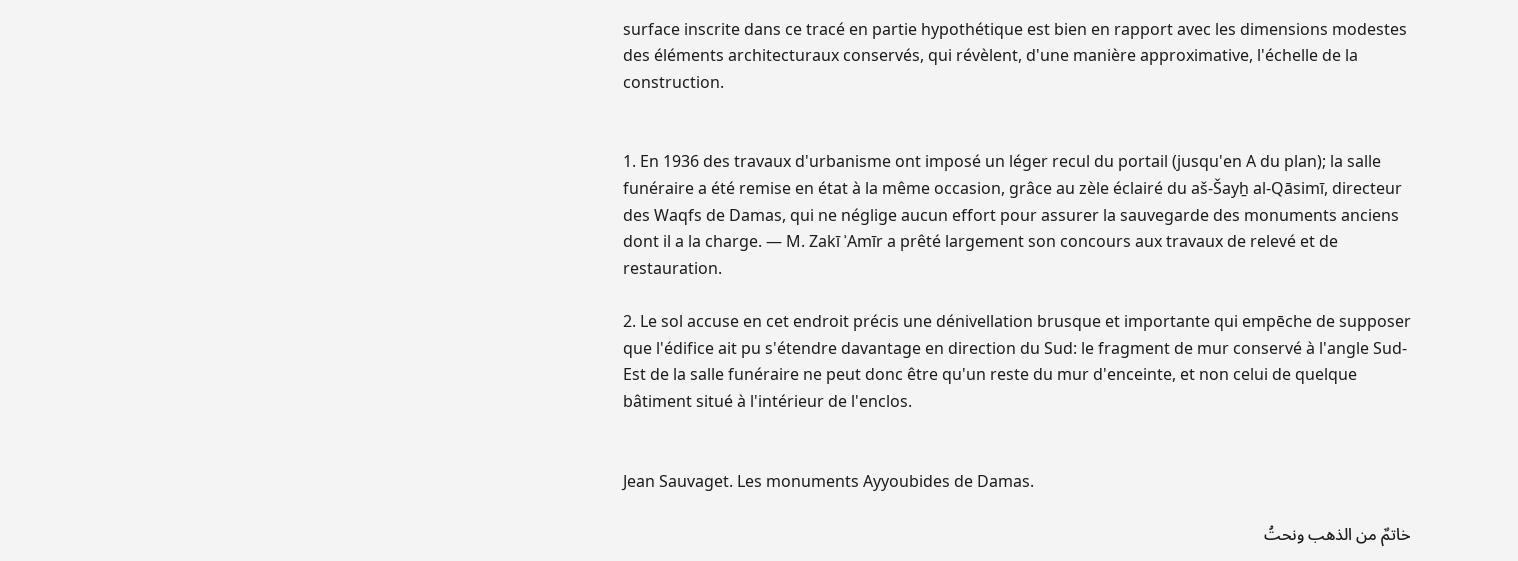surface inscrite dans ce tracé en partie hypothétique est bien en rapport avec les dimensions modestes des éléments architecturaux conservés, qui révèlent, d'une manière approximative, l'échelle de la construction.


1. En 1936 des travaux d'urbanisme ont imposé un léger recul du portail (jusqu'en A du plan); la salle funéraire a été remise en état à la même occasion, grâce au zèle éclairé du aš-Šayẖ al-Qāsimī, directeur des Waqfs de Damas, qui ne néglige aucun effort pour assurer la sauvegarde des monuments anciens dont il a la charge. — M. Zakī ʾAmīr a prêté largement son concours aux travaux de relevé et de restauration.

2. Le sol accuse en cet endroit précis une dénivellation brusque et importante qui empēche de supposer que l'édifice ait pu s'étendre davantage en direction du Sud: le fragment de mur conservé à l'angle Sud-Est de la salle funéraire ne peut donc être qu'un reste du mur d'enceinte, et non celui de quelque bâtiment situé à l'intérieur de l'enclos.


Jean Sauvaget. Les monuments Ayyoubides de Damas.

خاتمٌ من الذهب ونحتُ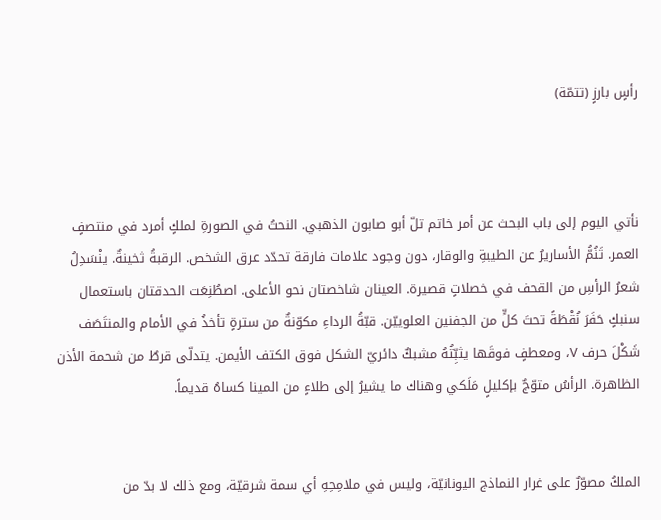رأسٍ بارزٍ (تتمّة)



نأتي اليوم إلى باب البحث عن أمر خاتم تلّ أبو صابون الذهبي. النحتُ في الصورةِ لملكٍ أمرد في منتصفٍ العمر. تَنُمُّ الأساريرُ عن الطيبةِ والوقار، دون وجود علامات فارقة تحدّد عرق الشخص. الرقبةُ ثخينةٌ. ينْسَدِلُ شعرُ الرأسِ من القحف في خصلاتٍ قصيرة. العينان شاخصتان نحو الأعلى. اصطُنِعَت الحدقتان باستعمال سنبكٍ حَفَرَ نُقْطَةً تحتَ كلٍّ من الجفنين العلوييّن. قبّةُ الرداءِ مكوّنةٌ من سترةٍ تأخذُ في الأمام والمنتَصَف شَكْلَ حرف V، ومعطفٍ فوقَها يثبِّتُهُ مشبكٌ دائريّ الشكل فوق الكتف الأيمن. يتدلّى قرطٌ من شحمة الأذن الظاهرة. الرأسُ متوّجٌ بإكليلٍ مَلَكي وهناك ما يشيرُ إلى طلاءٍ من المينا كساهُ قديماً.


الملكُ مصوّرٌ على غرار النماذج اليونانيّة، وليس في ملامِحِهِ أي سمة شرقيّة، ومع ذلك لا بدّ من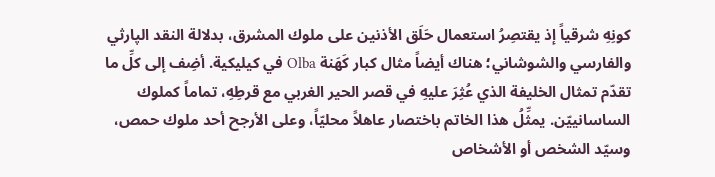كونِهِ شرقياً إذ يقتصِرُ استعمال حَلَق الأذنين على ملوك المشرق، بدلالة النقد الپارثي والفارسي والشوشاني؛ هناك أيضاً مثال كبار كَهَنة Olba في كيليكية. أضِف إلى كلِّ ما تقدّم تمثال الخليفة الذي عُثِرَ عليهِ في قصر الحير الغربي مع قرطِهِ، تماماً كملوك الساسانييّن. يمثِّلُ هذا الخاتم باختصار عاهلاً محليّاً، وعلى الأرجح أحد ملوك حمص، وسيّد الشخص أو الأشخاص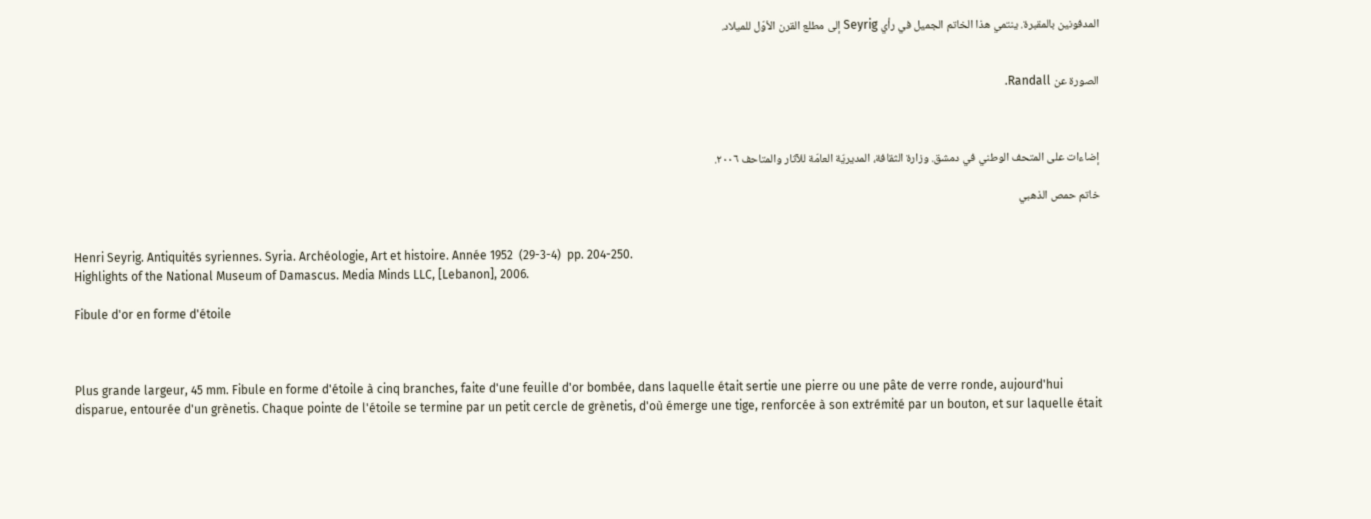المدفونين بالمقبرة. ينتمي هذا الخاتم الجميل في رأي Seyrig إلى مطلع القرن الأوّل للميلاد.


الصورة عن Randall.



إضاءات على المتحف الوطني في دمشق. وزارة الثقافة، المديريّة العامّة للآثار والمتاحف ٢٠٠٦.

خاتم حمص الذهبي


Henri Seyrig. Antiquités syriennes. Syria. Archéologie, Art et histoire. Année 1952  (29-3-4)  pp. 204-250.
Highlights of the National Museum of Damascus. Media Minds LLC, [Lebanon], 2006.

Fibule d'or en forme d'étoile



Plus grande largeur, 45 mm. Fibule en forme d'étoile à cinq branches, faite d'une feuille d'or bombée, dans laquelle était sertie une pierre ou une pâte de verre ronde, aujourd'hui disparue, entourée d'un grènetis. Chaque pointe de l'étoile se termine par un petit cercle de grènetis, d'où émerge une tige, renforcée à son extrémité par un bouton, et sur laquelle était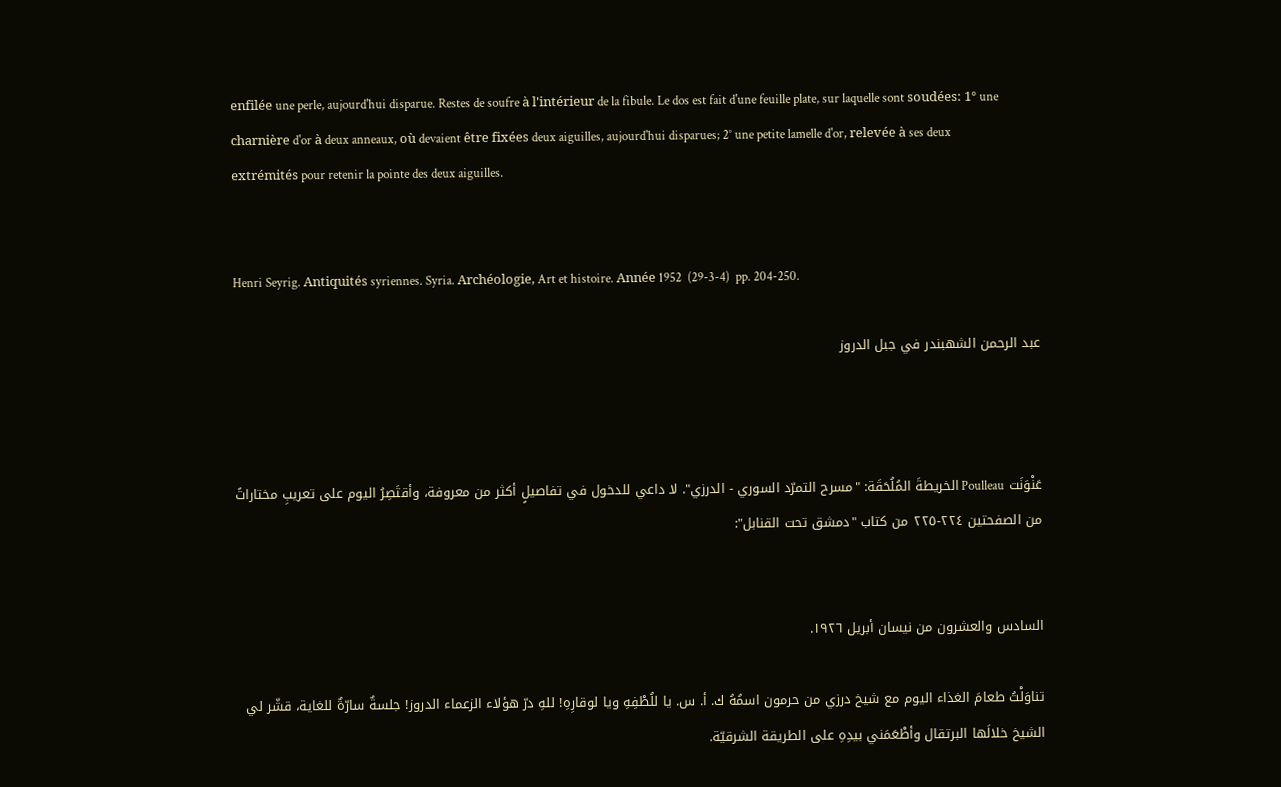enfilée une perle, aujourd'hui disparue. Restes de soufre à l'intérieur de la fibule. Le dos est fait d'une feuille plate, sur laquelle sont soudées: 1° une charnière d'or à deux anneaux, où devaient être fixées deux aiguilles, aujourd'hui disparues; 2° une petite lamelle d'or, relevée à ses deux extrémités pour retenir la pointe des deux aiguilles.


Henri Seyrig. Antiquités syriennes. Syria. Archéologie, Art et histoire. Année 1952  (29-3-4)  pp. 204-250.

عبد الرحمن الشهبندر في جبل الدروز



عَنْوَنَت Poulleau الخريطةَ المُلُحَقَة: "مسرح التمرّد السوري - الدرزي". لا داعي للدخول في تفاصيلٍ أكثر من معروفة، وأقتَصِرُ اليوم على تعريبِ مختاراتً من الصفحتين ٢٢٤-٢٢٥ من كتاب "دمشق تحت القنابل":


السادس والعشرون من نيسان أبريل ١٩٢٦.

تناوَلْتُ طعامَ الغذاء اليوم مع شيخ درزي من حرمون اسمُهُ ك. أ. س. يا للُطْفِهِ ويا لوقارِهِ! للهِ درّ هؤلاء الزعماء الدروز! جلسةٌ سارّةٌ للغاية، قشّر لي الشيخ خلالَها البرتقال وأطْعَمَني بيدِهِ على الطريقة الشرقيّة.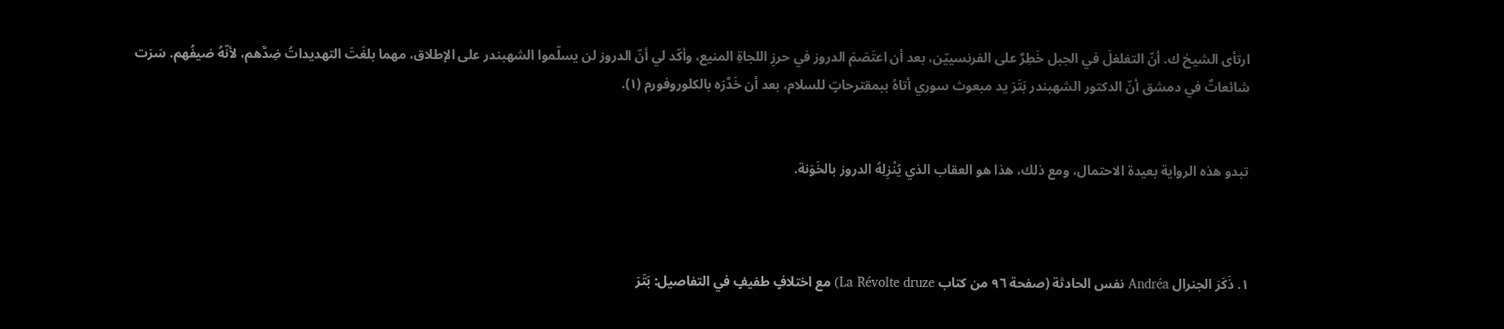ارتأى الشيخ ك. أنّ التغلغلَ في الجبل خَطِرٌ على الفرنسييّن، بعد أن اعتَصَمَ الدروز في حرزِ اللجاةِ المنيع، وأكّد لي أنّ الدروز لن يسلّموا الشهبندر على الإطلاق، مهما بلغَتَ التهديداتُ ضِدَّهم، لأنّهُ ضيفُهم. سَرَت شائعاتٌ في دمشق أنّ الدكتور الشهبندر بَتَرَ يد مبعوث سوري أتاهُ ببمقترحاتٍ للسلام، بعد أن خَدَّرَه بالكلوروفورم (١).


تبدو هذه الرواية بعيدة الاحتمال، ومع ذلك، هذا هو العقاب الذي يُنْزِلِهُ الدروز بالخَوَنة.



١. ذَكَرَ الجنرال Andréa نفس الحادثة (صفحة ٩٦ من كتاب La Révolte druze) مع اختلافٍ طفيفٍ في التفاصيل: بَتَرَ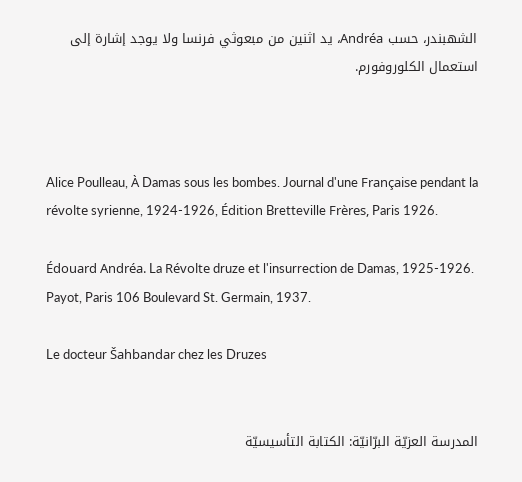الشهبندر، حسب Andréa، يد اثنين من مبعوثي فرنسا ولا يوجد إشارة إلى استعمال الكلوروفورم.



Alice Poulleau, À Damas sous les bombes. Journal d'une Française pendant la révolte syrienne, 1924-1926, Édition Bretteville Frères, Paris 1926.

Édouard Andréa. La Révolte druze et l'insurrection de Damas, 1925-1926. Payot, Paris 106 Boulevard St. Germain, 1937.

Le docteur Šahbandar chez les Druzes


المدرسة العزيّة البرّانيّة: الكتابة التأسيسيّة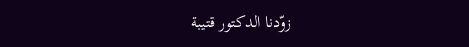زوّدنا الدكتور قتيبة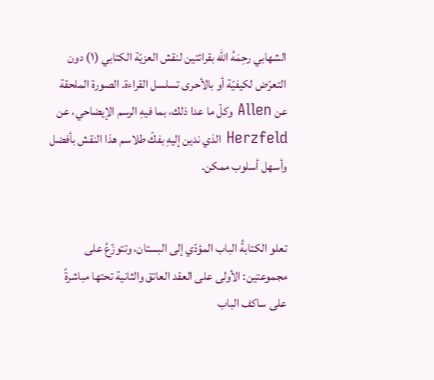الشهابي رحِمَهُ الله بقرائتين لنقش العزيّة الكتابي (١) دون التعرّض لكيفيّة أو بالأحرى تسلسل القراءة. الصورة الملحقة عن Allen وكلّ ما عدا ذلك، بما فيهِ الرسم الإيضاحي، عن Herzfeld الذي ندين إليهِ بفكّ طلاسم هذا النقش بأفضل وأسهل أسلوب ممكن.


تعلو الكتابةُ الباب المؤدّي إلى البستان، وتتوزّعُ على مجموعتين: الأولى على العقد العاتق والثانية تحتها مباشرةً على ساكف الباب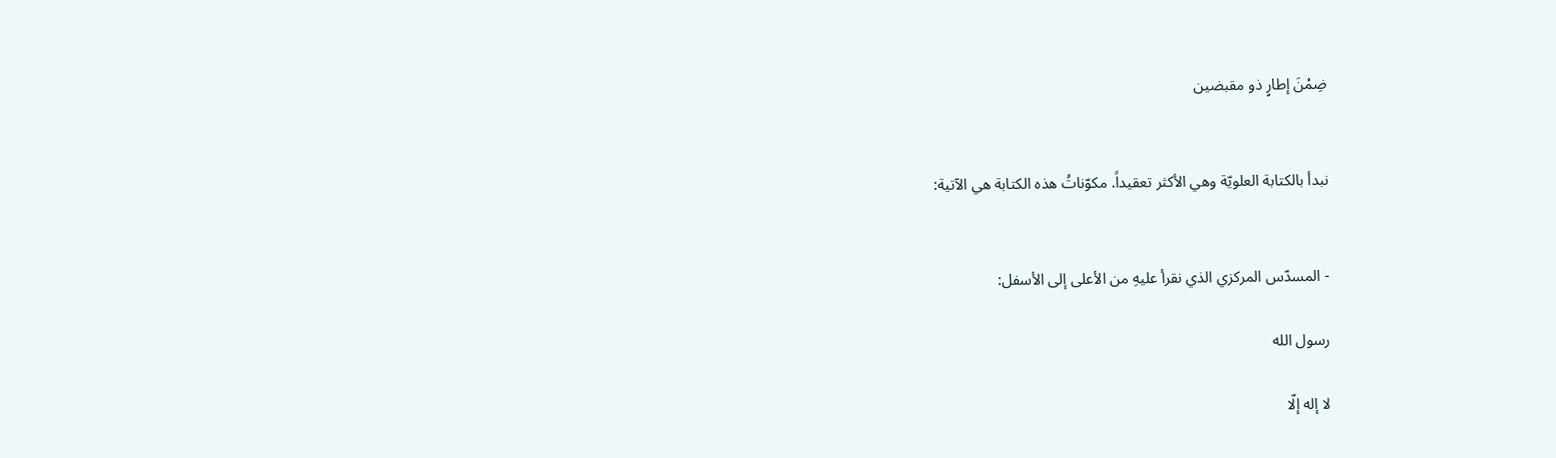ضِمْنَ إطارٍ ذو مقبضين


نبدأ بالكتابة العلويّة وهي الأكثر تعقيداً. مكوّناتُ هذه الكتابة هي الآتية:


- المسدّس المركزي الذي نقرأ عليهِ من الأعلى إلى الأسفل:

رسول الله

لا إله إلّا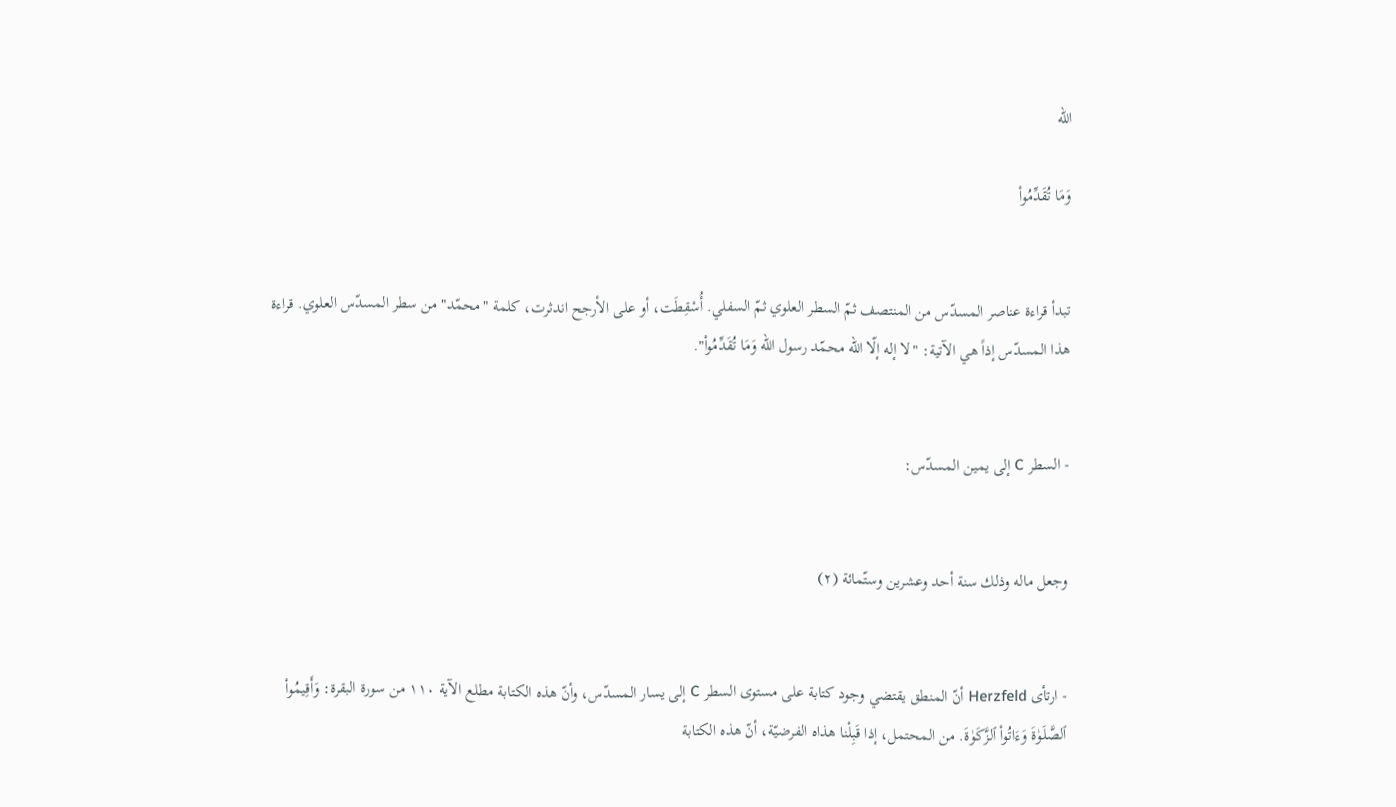الله

وَمَا تُقَدِّمُوا۟


تبدأ قراءة عناصر المسدّس من المنتصف ثمّ السطر العلوي ثمّ السفلي. أُسْقِطَت، أو على الأرجح اندثرت، كلمة "محمّد" من سطر المسدّس العلوي. قراءة هذا المسدّس إذاً هي الآتية: "لا إله إلّا الله محمّد رسول الله وَمَا تُقَدِّمُوا۟".


- السطر C إلى يمين المسدّس:


وجعل ماله وذلك سنة أحد وعشرين وستّمائة (٢)


- ارتأى Herzfeld أنّ المنطق يقتضي وجود كتابة على مستوى السطر C إلى يسار المسدّس، وأنّ هذه الكتابة مطلع الآية ١١٠ من سورة البقرة: وَأَقِيمُوا۟ ٱلصَّلَوٰةَ وَءَاتُوا۟ ٱلزَّكَوٰةَ. من المحتمل، إذا قَبِلْنا هذاه الفرضيّة، أنّ هذه الكتابة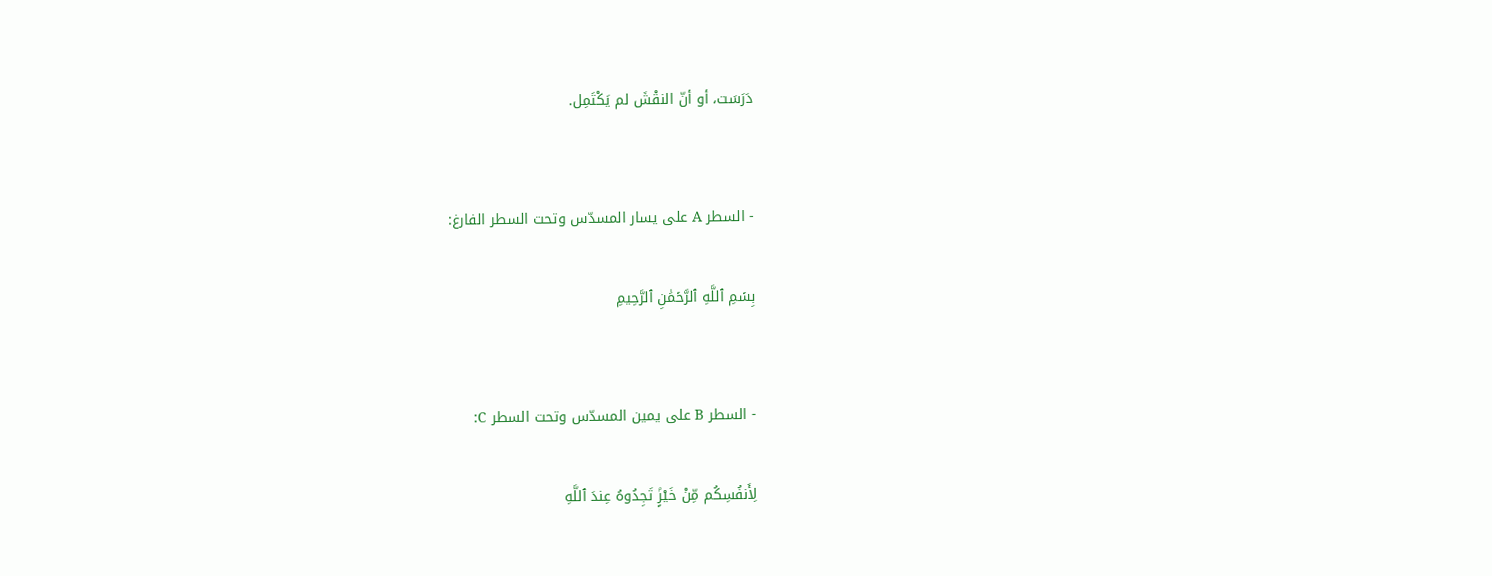دَرَسَت، أو أنّ النقْشَ لم يَكْتَمِل.


- السطر A على يسار المسدّس وتحت السطر الفارغ:

بِسۡمِ ٱللَّهِ ٱلرَّحۡمَٰنِ ٱلرَّحِيمِ


- السطر B على يمين المسدّس وتحت السطر C:

لِأَنفُسِكُم مِّنْ خَيْرٍۢ تَجِدُوهُ عِندَ ٱللَّهِ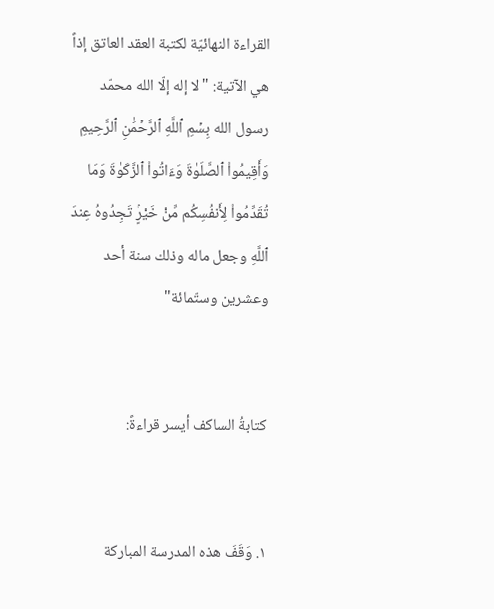القراءة النهائيّة لكتبة العقد العاتق إذاً هي الآتية: "لا إله إلّا الله محمّد رسول الله بِسۡمِ ٱللَّهِ ٱلرَّحۡمَٰنِ ٱلرَّحِيمِ وَأَقِيمُوا۟ ٱلصَّلَوٰةَ وَءَاتُوا۟ ٱلزَّكَوٰةَ وَمَا تُقَدِّمُوا۟ لِأَنفُسِكُم مِّنْ خَيْرٍۢ تَجِدُوهُ عِندَ ٱللَّهِ وجعل ماله وذلك سنة أحد وعشرين وستّمائة"


كتابةُ الساكف أيسر قراءةً:


١. وَقَفَ هذه المدرسة المباركة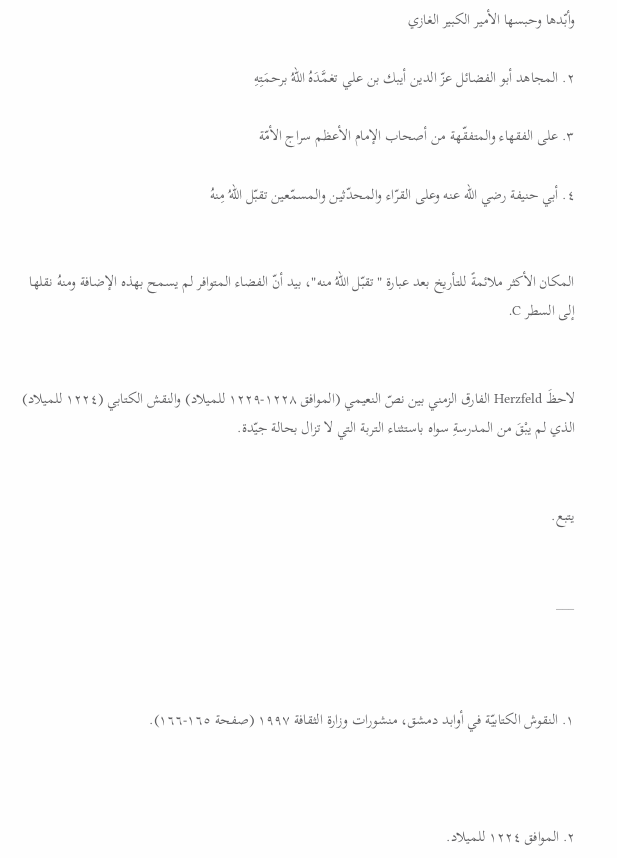وأبّدها وحبسها الأمير الكبير الغازي

٢. المجاهد أبو الفضائل عزّ الدين أيبك بن علي تغمَّدَهُ اللهُ برحمَتِهِ

٣. على الفقهاء والمتفقّهة من أصحاب الإمام الأعظم سراج الأمّة

٤. أبي حنيفة رضي الله عنه وعلى القرّاء والمحدّثين والمسمّعين تقبّل اللهُ مِنهُ


المكان الأكثر ملائمةً للتأريخ بعد عبارة "تقبّل اللهُ منه"، بيد أنّ الفضاء المتوافر لم يسمح بهذه الإضافة ومنهُ نقلها إلى السطر C.


لاحظَ Herzfeld الفارق الزمني بين نصّ النعيمي (الموافق ١٢٢٨-١٢٢٩ للميلاد) والنقش الكتابي (١٢٢٤ للميلاد) الذي لم يبْقَ من المدرسةِ سواه باستثناء التربة التي لا تزال بحالة جيّدة.


يتبع.


___



١. النقوش الكتابيّة في أوابد دمشق، منشورات وزارة الثقافة ١٩٩٧ (صفحة ١٦٥-١٦٦).



٢. الموافق ١٢٢٤ للميلاد.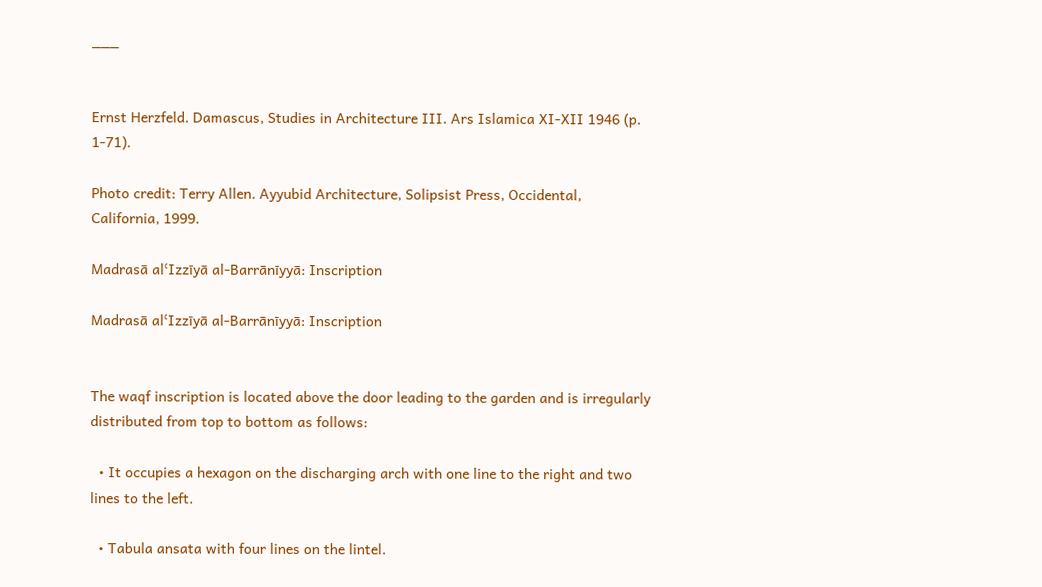___


Ernst Herzfeld. Damascus, Studies in Architecture III. Ars Islamica XI-XII 1946 (p. 1-71).

Photo credit: Terry Allen. Ayyubid Architecture, Solipsist Press, Occidental, California, 1999.

Madrasā alʿIzzīyā al-Barrānīyyā: Inscription

Madrasā alʿIzzīyā al-Barrānīyyā: Inscription


The waqf inscription is located above the door leading to the garden and is irregularly distributed from top to bottom as follows:

  • It occupies a hexagon on the discharging arch with one line to the right and two lines to the left.

  • Tabula ansata with four lines on the lintel.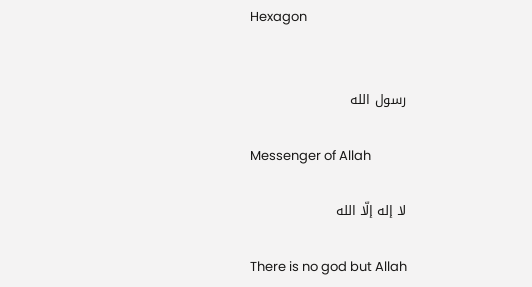Hexagon


رسول الله

Messenger of Allah

لا إله إلّا الله

There is no god but Allah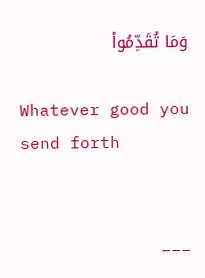وَمَا تُقَدِّمُوا۟

Whatever good you send forth


___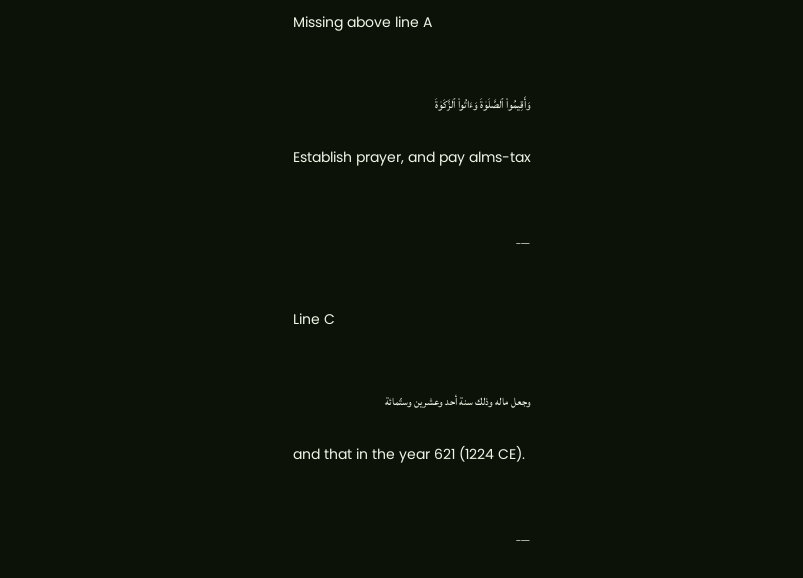Missing above line A


وَأَقِيمُوا۟ ٱلصَّلَوٰةَ وَءَاتُوا۟ ٱلزَّكَوٰةَ

Establish prayer, and pay alms-tax


___


Line C


وجعل ماله وذلك سنة أحد وعشرين وستّمائة

and that in the year 621 (1224 CE).


___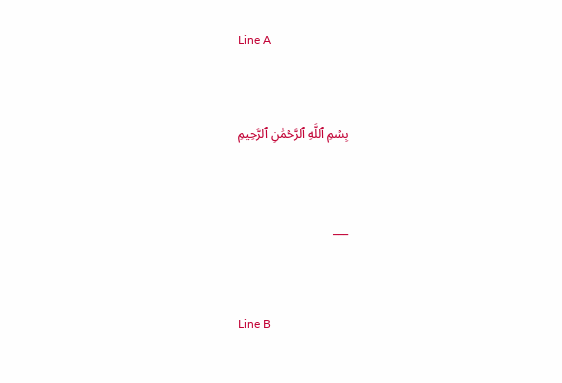Line A


بِسۡمِ ٱللَّهِ ٱلرَّحۡمَٰنِ ٱلرَّحِيمِ


___


Line B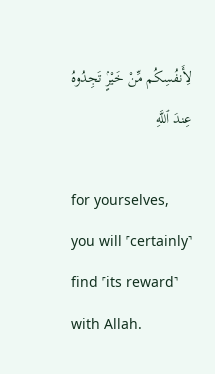لِأَنفُسِكُم مِّنْ خَيْرٍۢ تَجِدُوهُ عِندَ ٱللَّهِ

for yourselves, you will ˹certainly˺ find ˹its reward˺ with Allah.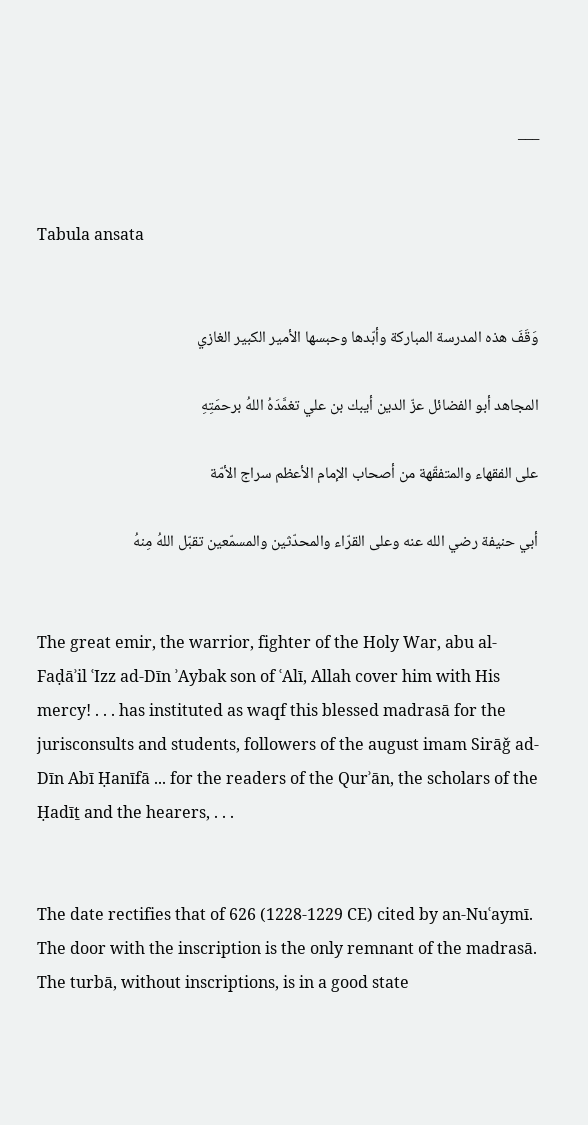___


Tabula ansata


وَقَفَ هذه المدرسة المباركة وأبّدها وحبسها الأمير الكبير الغازي

المجاهد أبو الفضائل عزّ الدين أيبك بن علي تغمَّدَهُ اللهُ برحمَتِهِ

على الفقهاء والمتفقّهة من أصحاب الإمام الأعظم سراج الأمّة

أبي حنيفة رضي الله عنه وعلى القرّاء والمحدّثين والمسمّعين تقبّل اللهُ مِنهُ


The great emir, the warrior, fighter of the Holy War, abu al-Faḍāʾil ʿIzz ad-Dīn ʾAybak son of ʿAlī, Allah cover him with His mercy! . . . has instituted as waqf this blessed madrasā for the jurisconsults and students, followers of the august imam Sirāǧ ad-Dīn Abī Ḥanīfā ... for the readers of the Qurʾān, the scholars of the Ḥadīṯ and the hearers, . . .


The date rectifies that of 626 (1228-1229 CE) cited by an-Nuʿaymī. The door with the inscription is the only remnant of the madrasā. The turbā, without inscriptions, is in a good state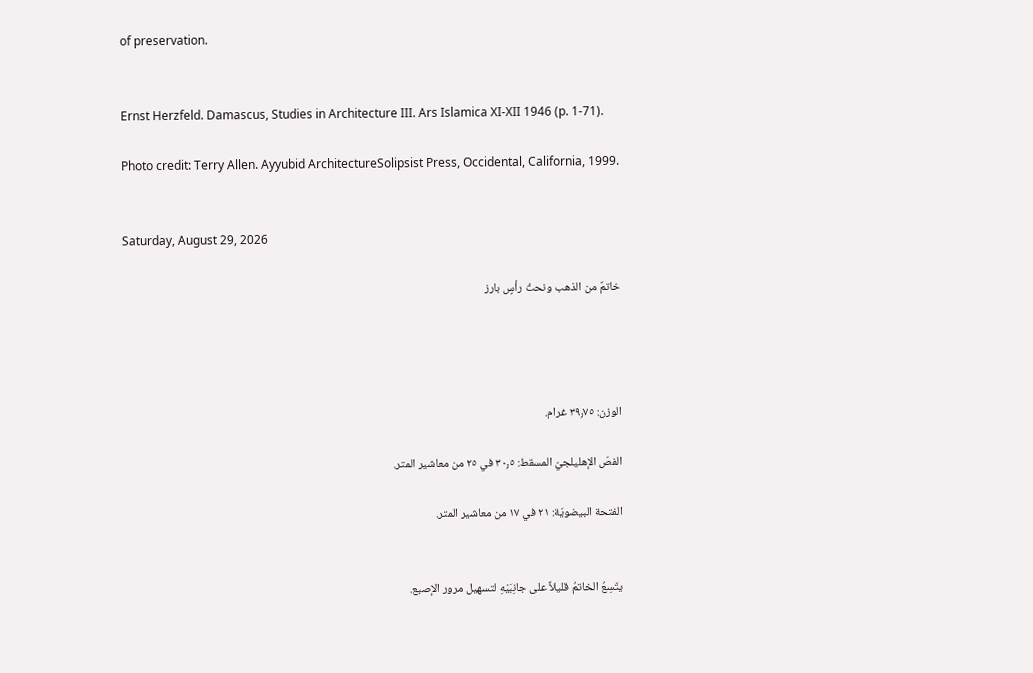of preservation.


Ernst Herzfeld. Damascus, Studies in Architecture III. Ars Islamica XI-XII 1946 (p. 1-71).

Photo credit: Terry Allen. Ayyubid ArchitectureSolipsist Press, Occidental, California, 1999.


Saturday, August 29, 2026

خاتمٌ من الذهب ونحتُ رأسٍ بارز




الوزن: ٣٩٫٧٥ غرام.

الفصّ الإهليلجيّ المسقط: ٣٠٫٥ في ٢٥ من معاشير المتر.

الفتحة البيضويّة: ٢١ في ١٧ من معاشير المتر.


يتّسِعُ الخاتمُ قليلاً على جانِبَيْهِ لتسهيل مرور الإصبع.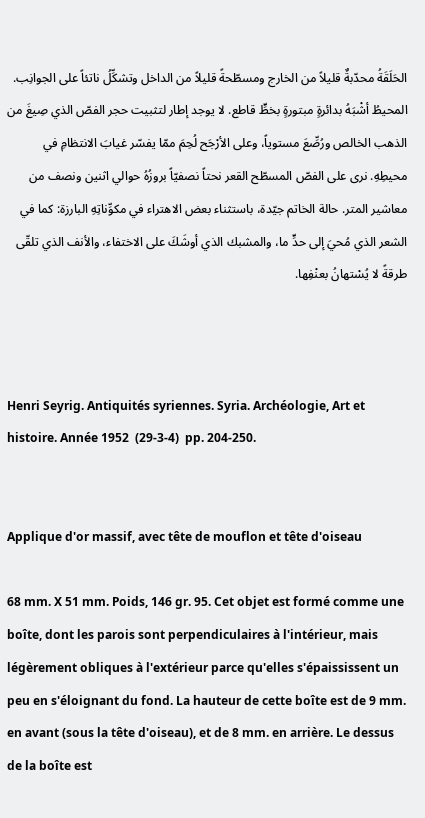الحَلَقَةُ محدّبةٌ قليلاً من الخارج ومسطّحةً قليلاً من الداخل وتشكِّلُ ناتئاً على الجوانِب. المحيطُ أشْبَهُ بدائرةٍ مبتورةٍ بخطٍّ قاطع. لا يوجد إطار لتثبيت حجر الفصّ الذي صِيغَ من الذهب الخالص ورُصِّعَ مستوياً، وعلى الأرْجَح لُحِمَ ممّا يفسّر غيابَ الانتظامِ في محيطِهِ. نرى على الفصّ المسطّح القعر نحتاً نصفيّاً بروزُهُ حوالي اثنين ونصف من معاشير المتر. حالة الخاتم جيّدة، باستثناء بعض الاهتراء في مكوِّناتِهِ البارزة: كما في الشعر الذي مُحيَ إلى حدٍّ ما، والمشبك الذي أوشَكَ على الاختفاء، والأنف الذي تلقّى طرقةً لا يُسْتهانُ بعنْفِها.



Henri Seyrig. Antiquités syriennes. Syria. Archéologie, Art et histoire. Année 1952  (29-3-4)  pp. 204-250.


Applique d'or massif, avec tête de mouflon et tête d'oiseau

68 mm. X 51 mm. Poids, 146 gr. 95. Cet objet est formé comme une boîte, dont les parois sont perpendiculaires à l'intérieur, mais légèrement obliques à l'extérieur parce qu'elles s'épaississent un peu en s'éloignant du fond. La hauteur de cette boîte est de 9 mm. en avant (sous la tête d'oiseau), et de 8 mm. en arrière. Le dessus de la boîte est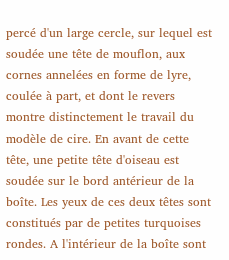percé d'un large cercle, sur lequel est soudée une tête de mouflon, aux cornes annelées en forme de lyre, coulée à part, et dont le revers montre distinctement le travail du modèle de cire. En avant de cette tête, une petite tête d'oiseau est soudée sur le bord antérieur de la boîte. Les yeux de ces deux têtes sont constitués par de petites turquoises rondes. A l'intérieur de la boîte sont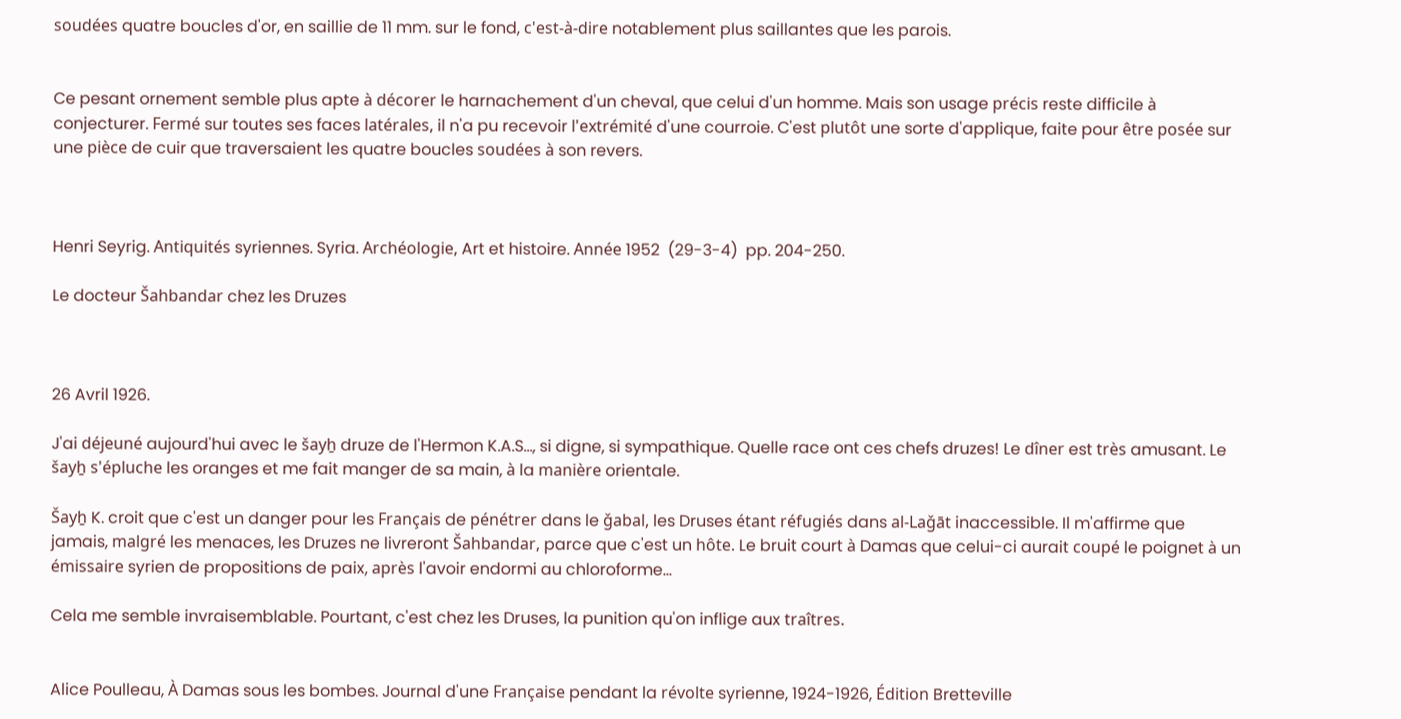soudées quatre boucles d'or, en saillie de 11 mm. sur le fond, c'est-à-dire notablement plus saillantes que les parois.


Ce pesant ornement semble plus apte à décorer le harnachement d'un cheval, que celui d'un homme. Mais son usage précis reste difficile à conjecturer. Fermé sur toutes ses faces latérales, il n'a pu recevoir l'extrémité d'une courroie. C'est plutôt une sorte d'applique, faite pour être posée sur une pièce de cuir que traversaient les quatre boucles soudées à son revers.



Henri Seyrig. Antiquités syriennes. Syria. Archéologie, Art et histoire. Année 1952  (29-3-4)  pp. 204-250.

Le docteur Šahbandar chez les Druzes



26 Avril 1926.

J'ai déjeuné aujourd'hui avec le šayẖ druze de l'Hermon K.A.S..., si digne, si sympathique. Quelle race ont ces chefs druzes! Le dîner est très amusant. Le šayẖ s'épluche les oranges et me fait manger de sa main, à la manière orientale.

Šayẖ K. croit que c'est un danger pour les Français de pénétrer dans le ǧabal, les Druses étant réfugiés dans al-Laǧāt inaccessible. Il m'affirme que jamais, malgré les menaces, les Druzes ne livreront Šahbandar, parce que c'est un hôte. Le bruit court à Damas que celui-ci aurait coupé le poignet à un émissaire syrien de propositions de paix, après l'avoir endormi au chloroforme...

Cela me semble invraisemblable. Pourtant, c'est chez les Druses, la punition qu'on inflige aux traîtres.


Alice Poulleau, À Damas sous les bombes. Journal d'une Française pendant la révolte syrienne, 1924-1926, Édition Bretteville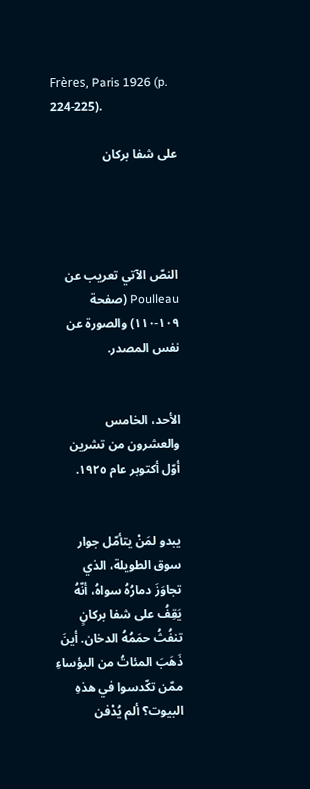Frères, Paris 1926 (p. 224-225).

على شفا بركان




النصّ الآتي تعريب عن Poulleau (صفحة ١٠٩-١١٠) والصورة عن نفس المصدر.


الأحد، الخامس والعشرون من تشرين أوّل أكتوبر عام ١٩٢٥.


يبدو لمَنْ يتأمّل جوار سوق الطويلة، الذي تجاوَزَ دمارُهُ سواهُ، أنّهُ يَقِفُ على شفا بركانٍ تنفُثُ حمَمُهُ الدخان. أينَ ذَهَبَ المئاتُ من البؤساءِ ممّن تكّدسوا في هذهِ البيوت؟ ألم يُدْفن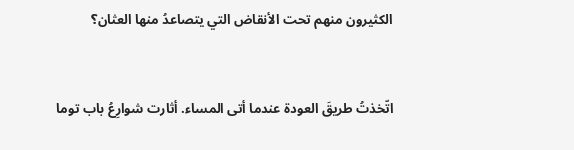الكثيرون منهم تحت الأنقاض التي يتصاعدُ منها العثان؟


اتّخذتُ طريقَ العودة عندما أتى المساء. أثارت شوارِعُ باب توما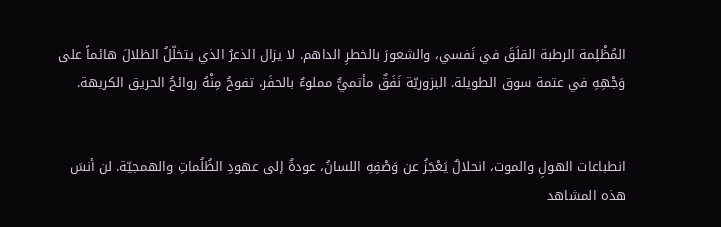المُظْلِمة الرطبة القلَقَ في نَفسي، والشعورَ بالخطرِ الداهم. لا يزال الذعرُ الذي يتخلّلُ الظلالَ هائماً على وَجْهِهِ في عتمة سوق الطويلة. البزوريّة نَفَقٌ مأتميٌّ مملوءٌ بالحفَر، تفوحُ مِنْهُ روائحُ الحريق الكريهة.


انطباعات الهولِ والموت، انحلالٌ يَعْجَزُ عن وَصْفِهِ اللسانُ، عودةٌ إلى عهودِ الظُلُماتِ والهمجيّة. لن أنسَ هذه المشاهد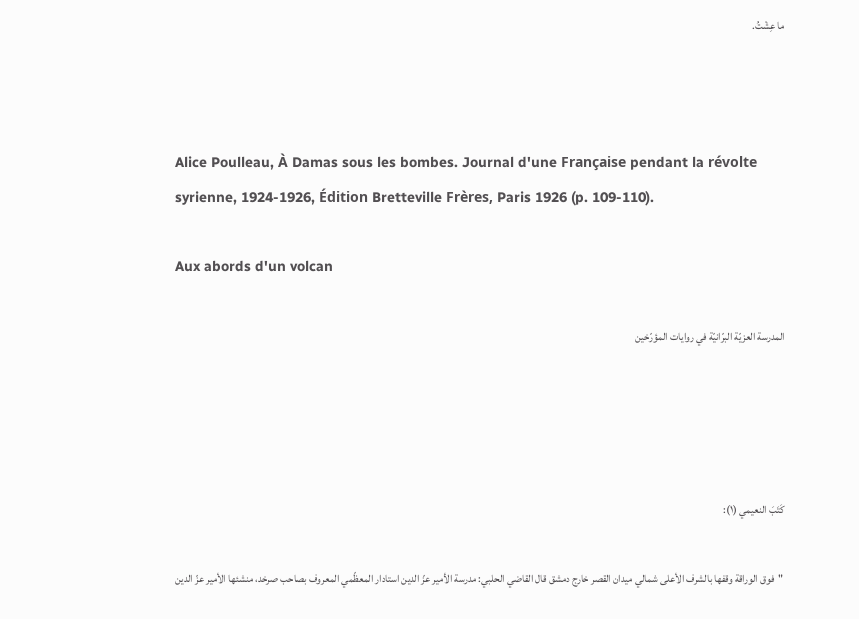ما عِشْتُ.



Alice Poulleau, À Damas sous les bombes. Journal d'une Française pendant la révolte syrienne, 1924-1926, Édition Bretteville Frères, Paris 1926 (p. 109-110).

Aux abords d'un volcan

المدرسة العزيّة البرّانيّة في روايات المؤرّخين




كَتَبَ النعيمي (١):

 "فوق الوراقة وقفها بالشرف الأعلى شمالي ميدان القصر خارج دمشق قال القاضي الحلبي: مدرسة الأمير عزّ الدين استادار المعظّمي المعروف بصاحب صرخد، منشئها الأمير عزّ الدين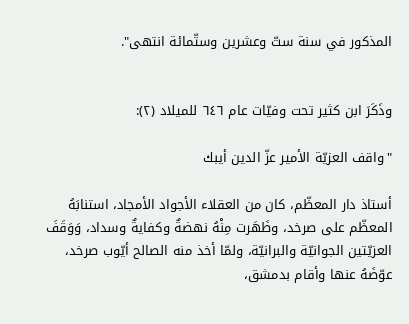المذكور في سنة ستّ وعشرين وستّمائة انتهى".


وذَكَرَ ابن كثير تحت وفيّات عام ٦٤٦ للميلاد (٢):

"واقف العزيّة الأمير عزّ الدين أيبك

أستاذ دار المعظّم، كان من العقلاء الأجواد الأمجاد، استنابَهُ المعظّم على صرخد، وظَهَرت مِنْهُ نهضةٌ وكفايةٌ وسداد، وَوَقَفَ العزيّتين الجوانيّة والبرانيّة، ولمّا أخذ منه الصالح أيّوب صرخد، عوّضَهُ عنها وأقام بدمشق،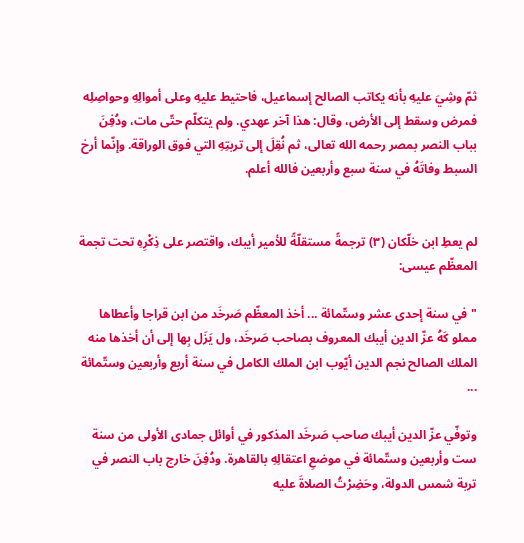ثمّ وشِيَ عليهِ بأنه يكاتب الصالح إسماعيل، فاحتيط عليهِ وعلى أموالِهِ وحواصِلِه فمرض وسقط إلى الأرض، وقال: هذا آخر عهدي. ولم يتكلّم حتّى مات، ودُفِنَ بباب النصر بمصر رحمه الله تعالى، ثم نُقِلَ إلى تربتِهِ التي فوق الوراقة. وإنّما أرخ السبط وفاتَهُ في سنة سبع وأربعين فالله أعلم.


لم يعطِ ابن خلّكان (٣) ترجمةً مستقلّةً للأمير أيبك، واقتصر على ذِكْرِهِ تحت تجمة المعظّم عيسى:

"في سنة إحدى عشر وستّمائة ... أخذ المعظّم صَرخَد من ابن قراجا وأعطاها مملو كَهُ عزّ الدين أيبك المعروف بصاحب صَرخَد، ول يَزَل بِها إلى أن أخذها منه الملك الصالح نجم الدين أيّوب ابن الملك الكامل في سنة أربع وأربعين وستّمائة ...

وتوفّي عزّ الدين أيبك صاحب صَرخَد المذكور في أوائل جمادى الأولى من سنة ست وأربعين وستّمائة في موضعِ اعتقالِهِ بالقاهرة. ودُفِنَ خارج باب النصر في تربة شمس الدولة، وحَضِرْتُ الصلاةَ عليه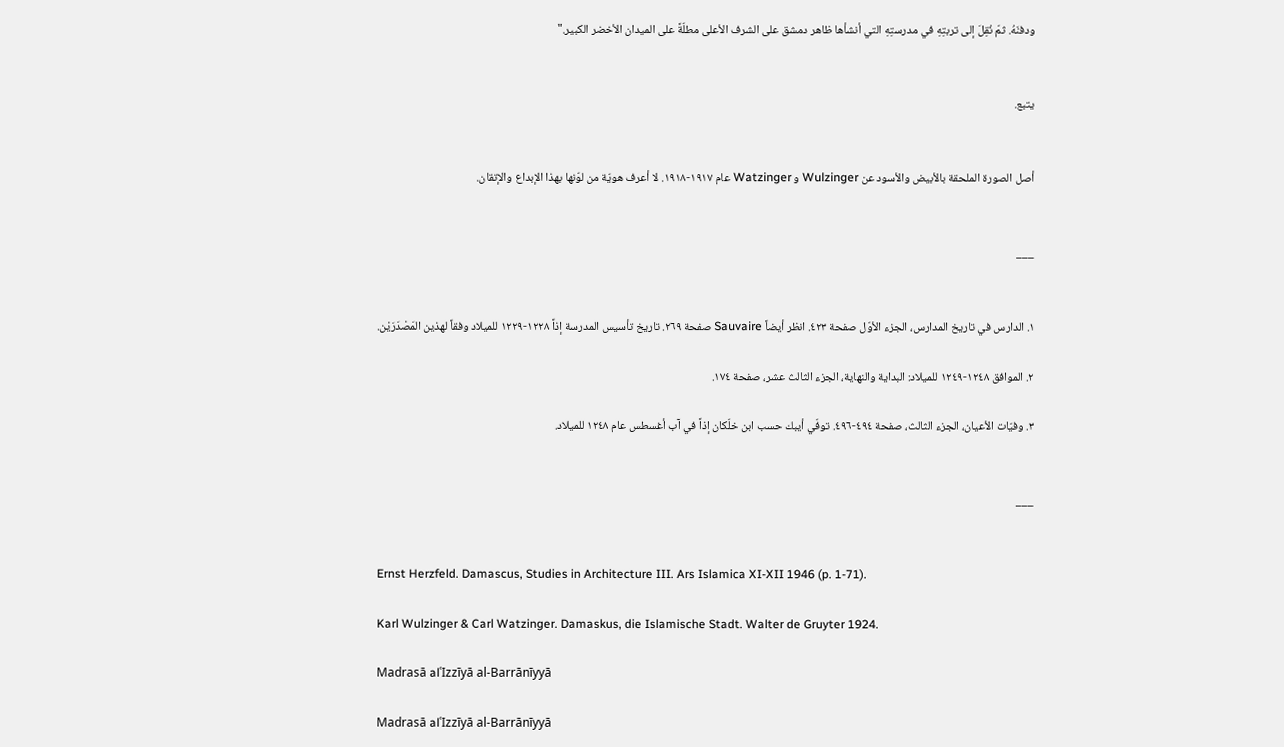ودفنَهُ. ثمّ نُقِلَ إلى تربتِهِ في مدرستِهِ التي أنشأها ظاهر دمشق على الشرف الأعلى مطلّةً على الميدان الأخضر الكبير."


يتبع.


أصل الصورة الملحقة بالأبيض والأسود عن Wulzinger و Watzinger عام ١٩١٧-١٩١٨. لا أعرف هويّة من لوّنها بهذا الإبداع والإتقان.


___


١. الدارس في تاريخ المدارس، الجزء الأوّل صفحة ٤٢٣. انظر أيضاً Sauvaire صفحة ٢٦٩. تاريخ تأسيس المدرسة إذاً ١٢٢٨-١٢٢٩ للميلاد وفقاً لهذين المَصْدَرَيْن.

٢. الموافق ١٢٤٨-١٢٤٩ للميلاد: البداية والنهاية، الجزء الثالث عشر، صفحة ١٧٤.

٣. وفيّات الأعيان، الجزء الثالث، صفحة ٤٩٤-٤٩٦. توفّي أيبك حسب ابن خلّكان إذاً في آب أغسطس عام ١٢٤٨ للميلاد.


___


Ernst Herzfeld. Damascus, Studies in Architecture III. Ars Islamica XI-XII 1946 (p. 1-71).

Karl Wulzinger & Carl Watzinger. Damaskus, die Islamische Stadt. Walter de Gruyter 1924.

Madrasā alʿIzzīyā al-Barrānīyyā

Madrasā alʿIzzīyā al-Barrānīyyā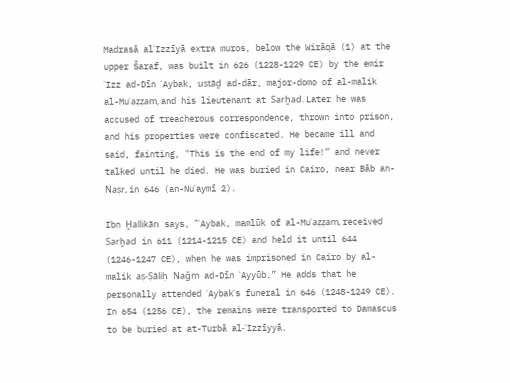Madrasā alʿIzzīyā extra muros, below the Wirāqā (1) at the upper Šaraf, was built in 626 (1228-1229 CE) by the emir ʿIzz ad-Dīn ʾAybak, ustāḏ ad-dār, major-domo of al-malik al-Muʿaẓẓam, and his lieutenant at Sarẖad. Later he was accused of treacherous correspondence, thrown into prison, and his properties were confiscated. He became ill and said, fainting, "This is the end of my life!” and never talked until he died. He was buried in Cairo, near Bāb an-Naṣr, in 646 (an-Nuʿaymī 2).

Ibn H̱allikān says, "ʾAybak, mamlūk of al-Muʿaẓẓam, received Sarẖad in 611 (1214-1215 CE) and held it until 644 (1246-1247 CE), when he was imprisoned in Cairo by al-malik aṣ-Ṣāliḥ Naǧm ad-Dīn ʾAyyūb.” He adds that he personally attended ʾAybakʾs funeral in 646 (1248-1249 CE). In 654 (1256 CE), the remains were transported to Damascus to be buried at at-Turbā al-ʿIzzīyyā.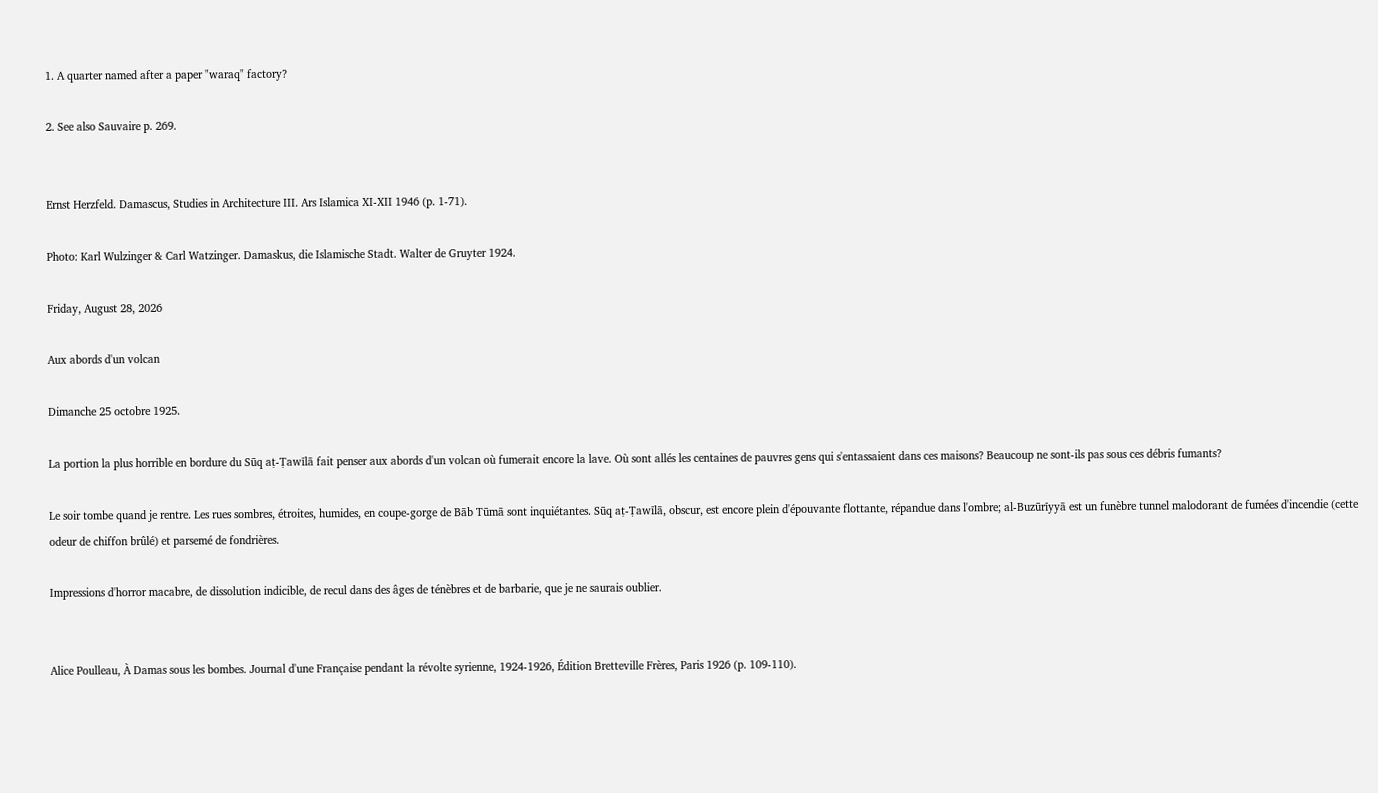1. A quarter named after a paper "waraq" factory?

2. See also Sauvaire p. 269.


Ernst Herzfeld. Damascus, Studies in Architecture III. Ars Islamica XI-XII 1946 (p. 1-71).

Photo: Karl Wulzinger & Carl Watzinger. Damaskus, die Islamische Stadt. Walter de Gruyter 1924.

Friday, August 28, 2026

Aux abords d'un volcan

Dimanche 25 octobre 1925.

La portion la plus horrible en bordure du Sūq aṭ-Ṭawīlā fait penser aux abords d'un volcan où fumerait encore la lave. Où sont allés les centaines de pauvres gens qui s'entassaient dans ces maisons? Beaucoup ne sont-ils pas sous ces débris fumants?

Le soir tombe quand je rentre. Les rues sombres, étroites, humides, en coupe-gorge de Bāb Tūmā sont inquiétantes. Sūq aṭ-Ṭawīlā, obscur, est encore plein d'épouvante flottante, répandue dans l'ombre; al-Buzūrīyyā est un funèbre tunnel malodorant de fumées d'incendie (cette odeur de chiffon brûlé) et parsemé de fondrières.

Impressions d'horror macabre, de dissolution indicible, de recul dans des âges de ténèbres et de barbarie, que je ne saurais oublier.


Alice Poulleau, À Damas sous les bombes. Journal d'une Française pendant la révolte syrienne, 1924-1926, Édition Bretteville Frères, Paris 1926 (p. 109-110).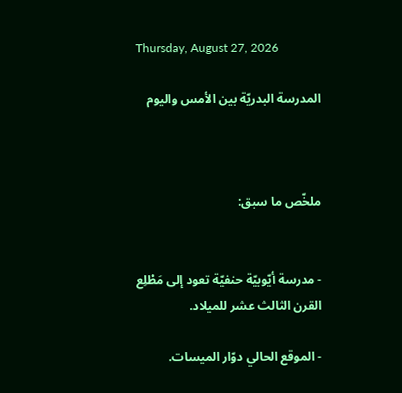Thursday, August 27, 2026

المدرسة البدريّة بين الأمس واليوم



ملخّص ما سبق:


- مدرسة أيّوبيّة حنفيّة تعود إلى مَطْلِع القرن الثالث عشر للميلاد.

- الموقع الحالي دوّار الميسات.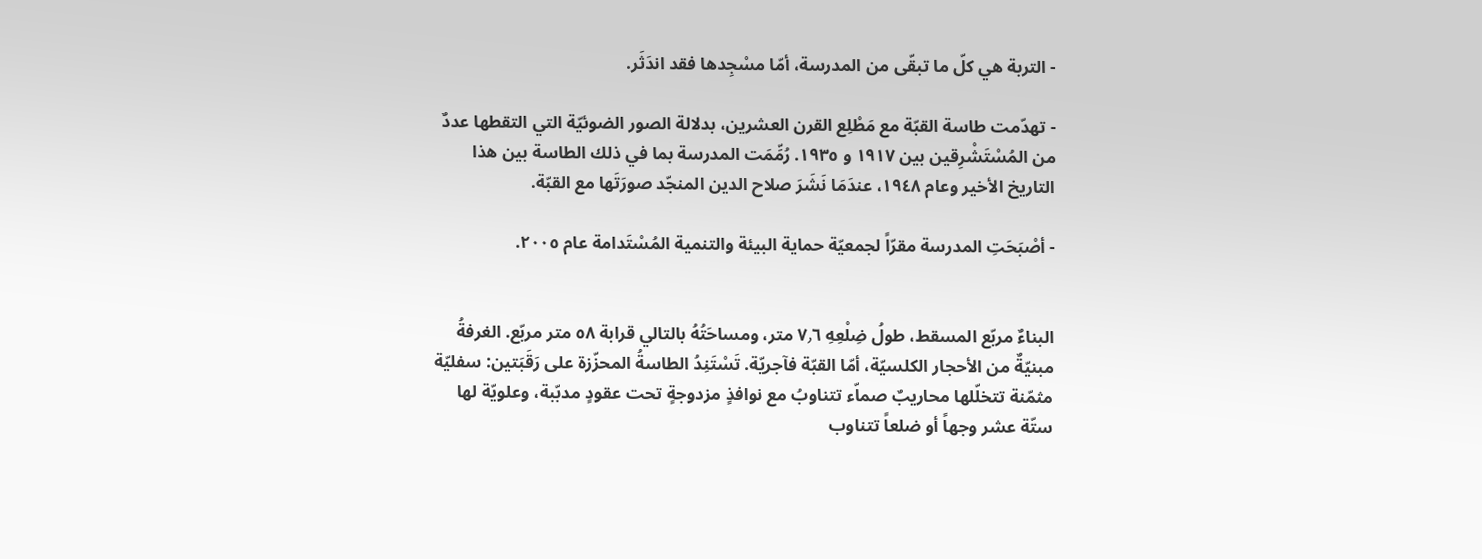- التربة هي كلّ ما تبقّى من المدرسة، أمّا مسْجِدها فقد اندَثَر.

- تهدّمت طاسة القبّة مع مَطْلِع القرن العشرين، بدلالة الصور الضوئيّة التي التقطها عددٌ من المُسْتَشْرِقين بين ١٩١٧ و ١٩٣٥. رُمِّمَت المدرسة بما في ذلك الطاسة بين هذا التاريخ الأخير وعام ١٩٤٨، عندَمَا نَشَرَ صلاح الدين المنجّد صورَتَها مع القبّة.

- أصْبَحَتِ المدرسة مقرّاً لجمعيّة حماية البيئة والتنمية المُسْتَدامة عام ٢٠٠٥.


البناءٌ مربّع المسقط، طولُ ضِلْعِهِ ٧٫٦ متر، ومساحَتُهُ بالتالي قرابة ٥٨ متر مربّع. الغرفةُ مبنيّةٌ من الأحجار الكلسيّة، أمّا القبّة فآجريّة. تَسْتَنِدُ الطاسةُ المحزّزة على رَقَبَتين: سفليّة مثمّنة تتخلّلها محاريبٌ صماّء تتناوبُ مع نوافذٍ مزدوجةٍ تحت عقودٍ مدبّبة، وعلويّة لها ستّة عشر وجهاً أو ضلعاً تتناوب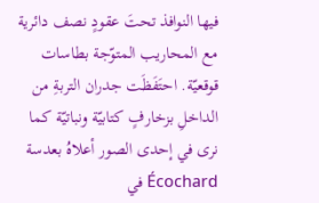فيها النوافذ تحتَ عقودٍ نصف دائرية مع المحاريب المتوّجة بطاسات قوقعيّة. احتَفَظَت جدران التربةِ من الداخلِ بزخارفٍ كتابيّة ونباتيّة كما نرى في إحدى الصور أعلاهُ بعدسة Écochard في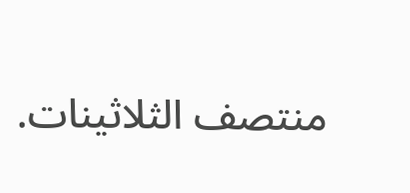منتصف الثلاثينات.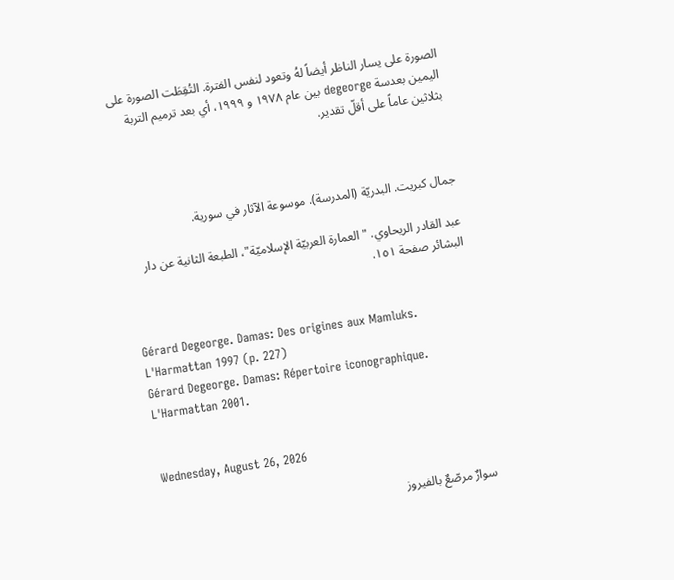الصورة على يسار الناظر أيضاً لهُ وتعود لنفس الفترة. التُقِطَت الصورة على اليمين بعدسة degeorge بين عام ١٩٧٨ و ١٩٩٩، أي بعد ترميم التربة بثلاثين عاماً على أقلّ تقدير.



جمال كبريت. البدريّة (المدرسة). موسوعة الآثار في سورية.

عبد القادر الريحاوي. "العمارة العربيّة الإسلاميّة"، الطبعة الثانية عن دار البشائر صفحة ١٥١.


Gérard Degeorge. Damas: Des origines aux Mamluks. L'Harmattan 1997 (p. 227)
Gérard Degeorge. Damas: Répertoire iconographique.  L'Harmattan 2001.


Wednesday, August 26, 2026

سوارٌ مرصّعٌ بالفيروز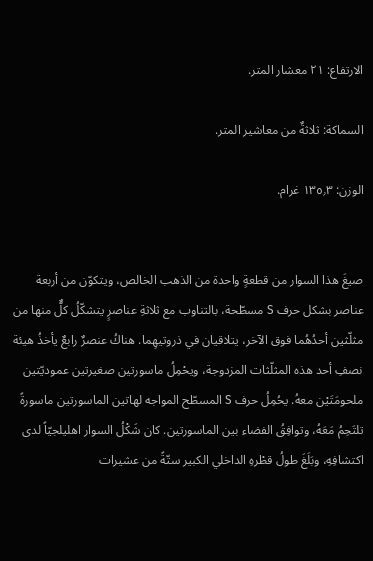الارتفاع: ٢١ معشار المتر.

السماكة: ثلاثةٌ من معاشير المتر.

الوزن: ١٣٥٫٣ غرام.


صيغَ هذا السوار من قطعةٍ واحدة من الذهب الخالص، ويتكوّن من أربعة عناصر بشكل حرف S مسطّحة، بالتناوب مع ثلاثةِ عناصرٍ يتشكّلُ كلٌّ منها من مثلّثين أحدُهُما فوق الآخر، يتلاقيان في ذروتيهِما. هناكُ عنصرٌ رابعٌ يأخذُ هيئة نصفِ أحد هذه المثلّثات المزدوجة، ويحْمِلُ ماسورتين صغيرتين عموديّتين ملحومَتَيْن معهُ. يحُمِلُ حرف S المسطّح المواجه لهاتين الماسورتين ماسورةً تلتَحِمُ مَعَهُ، وتوافِقُ الفضاء بين الماسورتين. كان شَكْلُ السوار اهليلجيّاً لدى اكتشافِهِ، وبَلَغَ طولُ قطْرهِ الداخلي الكبير ستّةً من عشيرات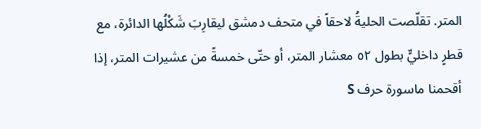المتر. تقلّصت الحليةُ لاحقاً في متحف دمشق ليقارِبَ شَكْلُها الدائرة، مع قطرٍ داخليٍّ بطول ٥٢ معشار المتر، أو حتّى خمسةً من عشيرات المتر، إذا أقحمنا ماسورة حرف S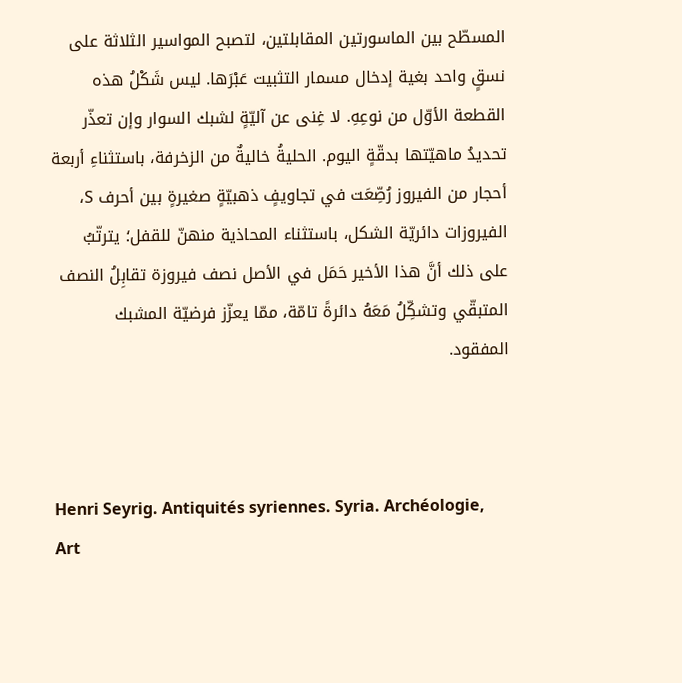المسطّح بين الماسورتين المقابلتين، لتصبح المواسير الثلاثة على نسقٍ واحد بغية إدخال مسمار التثبيت عَبْرَها. ليس شَكْلُ هذه القطعة الأوّل من نوعِهِ. لا غِنى عن آليّةٍ لشبك السوار وإن تعذّر تحديدُ ماهيّتها بدقّةٍ اليوم. الحليةُ خاليةٌ من الزخرفة، باستثناءِ أربعة أحجار من الفيروز رُصِّعَت في تجاويفٍ ذهبيّةٍ صغيرةٍ بين أحرف S، الفيروزات دائريّة الشكل، باستثناء المحاذية منهنّ للقفل؛ يترتّبُ على ذلك أنَّ هذا الأخير حَمَل في الأصل نصف فيروزة تقابِلُ النصف المتبقّي وتشكِّلُ مَعَهُ دائرةً تامّة، ممّا يعزّز فرضيّة المشبك المفقود.



Henri Seyrig. Antiquités syriennes. Syria. Archéologie, Art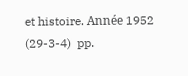et histoire. Année 1952  (29-3-4)  pp.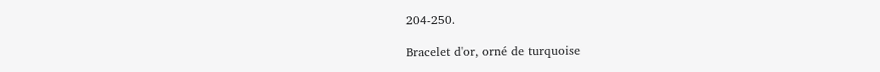204-250.

Bracelet d'or, orné de turquoise